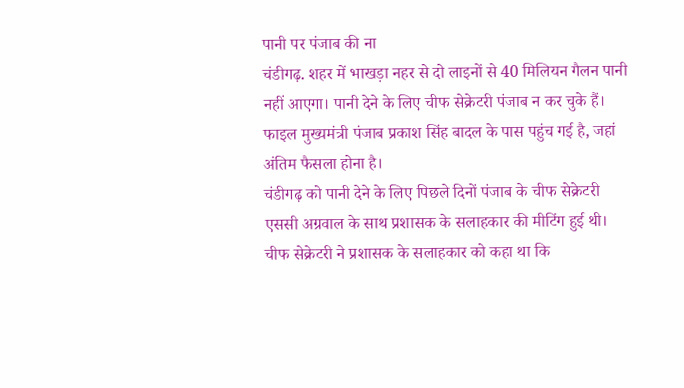पानी पर पंजाब की ना
चंडीगढ़. शहर में भाखड़ा नहर से दो लाइनों से 40 मिलियन गैलन पानी नहीं आएगा। पानी देने के लिए चीफ सेक्रेटरी पंजाब न कर चुके हैं। फाइल मुख्यमंत्री पंजाब प्रकाश सिंह बादल के पास पहुंच गई है, जहां अंतिम फैसला होना है।
चंडीगढ़ को पानी देने के लिए पिछले दिनों पंजाब के चीफ सेक्रेटरी एससी अग्रवाल के साथ प्रशासक के सलाहकार की मीटिंग हुई थी। चीफ सेक्रेटरी ने प्रशासक के सलाहकार को कहा था कि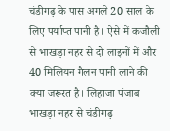चंडीगढ़ के पास अगले 20 साल के लिए पर्याप्त पानी है। ऐसे में कजौली से भाखड़ा नहर से दो लाइनों में और 40 मिलियन गैलन पानी लाने की क्या जरूरत है। लिहाजा पंजाब भाखड़ा नहर से चंडीगढ़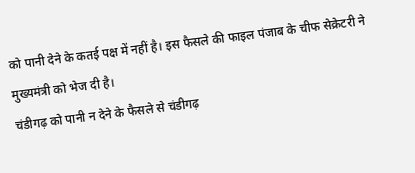को पानी देने के कतई पक्ष में नहीं है। इस फैसले की फाइल पंजाब के चीफ सेक्रेटरी ने मुख्यमंत्री को भेज दी है।
चंडीगढ़ को पानी न देने के फैसले से चंडीगढ़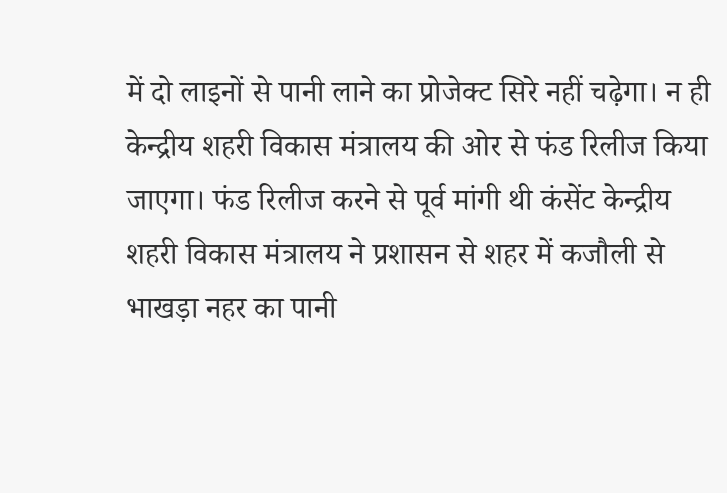में दो लाइनों से पानी लाने का प्रोजेक्ट सिरे नहीं चढ़ेगा। न ही केन्द्रीय शहरी विकास मंत्रालय की ओर से फंड रिलीज किया जाएगा। फंड रिलीज करने से पूर्व मांगी थी कंसेंट केन्द्रीय शहरी विकास मंत्रालय ने प्रशासन से शहर में कजौली से भाखड़ा नहर का पानी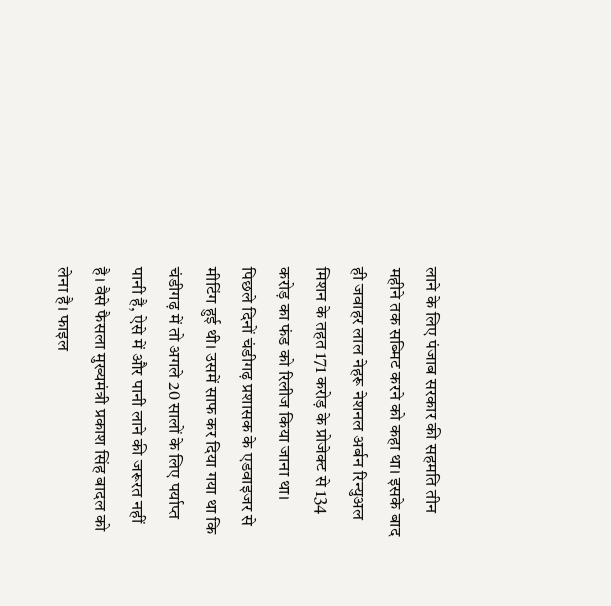लाने के लिए पंजाब सरकार की सहमति तीन महीने तक सब्मिट करने को कहा था। इसके बाद ही जवाहर लाल नेहरू नेशनल अर्बन रिन्युअल मिशन के तहत 171 करोड़ के प्रोजेक्ट से 134 करोड़ का फंड को रिलीज किया जाना था।
पिछले दिनों चंडीगढ़ प्रशासक के एडवाइजर से मीटिंग हुई थी। उसमें साफ कर दिया गया था कि चंडीगढ़ में तो अगले 20 सालों के लिए पर्याप्त पानी है, ऐसे में और पानी लाने की जरूरत नहीं है। वैसे फैसला मुख्यमंत्री प्रकाश सिंह बादल को लेना है। फाइल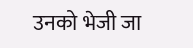उनको भेजी जा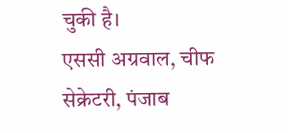चुकी है।
एससी अग्रवाल, चीफ सेक्रेटरी, पंजाब